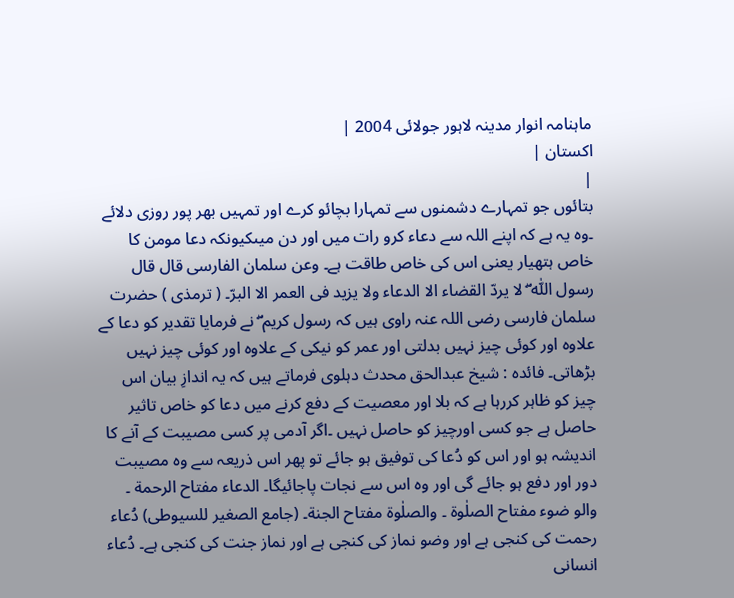ماہنامہ انوار مدینہ لاہور جولائی 2004 |
اكستان |
|
بتائوں جو تمہارے دشمنوں سے تمہارا بچائو کرے اور تمہیں بھر پور روزی دلائے ۔وہ یہ ہے کہ اپنے اللہ سے دعاء کرو رات میں اور دن میںکیونکہ دعا مومن کا خاص ہتھیار یعنی اس کی خاص طاقت ہے۔ وعن سلمان الفارسی قال قال رسول اللّٰہ ۖ لا یردّ القضاء الا الدعاء ولا یزید فی العمر الا البرّ۔ ( ترمذی ) حضرت سلمان فارسی رضی اللہ عنہ راوی ہیں کہ رسول کریم ۖ نے فرمایا تقدیر کو دعا کے علاوہ اور کوئی چیز نہیں بدلتی اور عمر کو نیکی کے علاوہ اور کوئی چیز نہیں بڑھاتی۔ فائدہ : شیخ عبدالحق محدث دہلوی فرماتے ہیں کہ یہ اندازِ بیان اس چیز کو ظاہر کررہا ہے کہ بلا اور معصیت کے دفع کرنے میں دعا کو خاص تاثیر حاصل ہے جو کسی اورچیز کو حاصل نہیں ۔اگر آدمی پر کسی مصیبت کے آنے کا اندیشہ ہو اور اس کو دُعا کی توفیق ہو جائے تو پھر اس ذریعہ سے وہ مصیبت دور اور دفع ہو جائے گی اور وہ اس سے نجات پاجائیگا۔ الدعاء مفتاح الرحمة ۔ والو ضوء مفتاح الصلٰوة ۔ والصلٰوة مفتاح الجنة۔ (جامع الصغیر للسیوطی) دُعاء رحمت کی کنجی ہے اور وضو نماز کی کنجی ہے اور نماز جنت کی کنجی ہے۔ دُعاء انسانی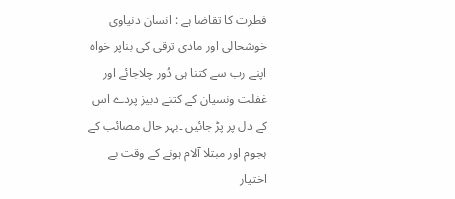فطرت کا تقاضا ہے : انسان دنیاوی خوشحالی اور مادی ترقی کی بناپر خواہ اپنے رب سے کتنا ہی دُور چلاجائے اور غفلت ونسیان کے کتنے دبیز پردے اس کے دل پر پڑ جائیں ۔بہر حال مصائب کے ہجوم اور مبتلا آلام ہونے کے وقت بے اختیار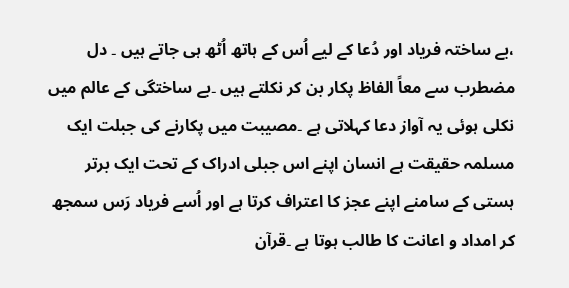،بے ساختہ فریاد اور دُعا کے لیے اُس کے ہاتھ اُٹھ ہی جاتے ہیں ۔ دل مضطرب سے معاً الفاظ پکار بن کر نکلتے ہیں ۔بے ساختگی کے عالم میں نکلی ہوئی یہ آواز دعا کہلاتی ہے ۔مصیبت میں پکارنے کی جبلت ایک مسلمہ حقیقت ہے انسان اپنے اس جبلی ادراک کے تحت ایک برتر ہستی کے سامنے اپنے عجز کا اعتراف کرتا ہے اور اُسے فریاد رَس سمجھ کر امداد و اعانت کا طالب ہوتا ہے ۔قرآن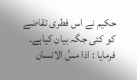حکیم نے اس فطری تقاضے کو کئی جگہ بیان کیاہے۔ فرمایا : اذا مسَّ الانسان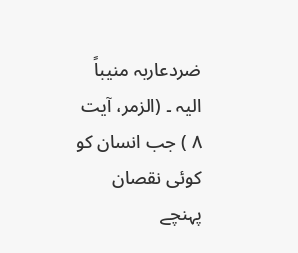ضردعاربہ منیباً الیہ ۔ (الزمر، آیت ٨ ) جب انسان کو کوئی نقصان پہنچے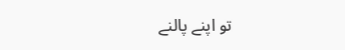تو اپنے پالنے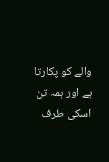والے کو پکارتا ہے اور ہمہ تن اسکی طرف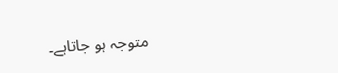متوجہ ہو جاتاہے۔